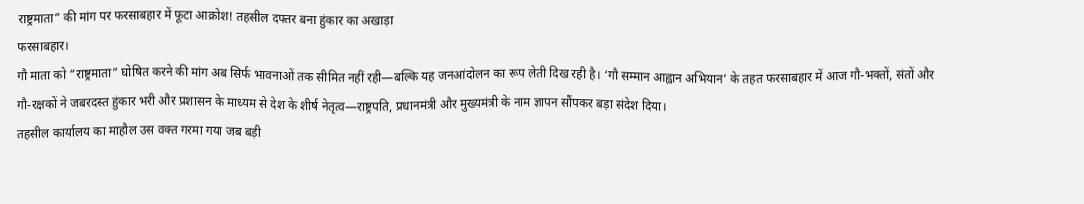राष्ट्रमाता” की मांग पर फरसाबहार में फूटा आक्रोश! तहसील दफ्तर बना हुंकार का अखाड़ा
फरसाबहार।
गौ माता को “राष्ट्रमाता” घोषित करने की मांग अब सिर्फ भावनाओं तक सीमित नहीं रही—बल्कि यह जनआंदोलन का रूप लेती दिख रही है। ‘गौ सम्मान आह्वान अभियान’ के तहत फरसाबहार में आज गौ-भक्तों, संतों और गौ-रक्षकों ने जबरदस्त हुंकार भरी और प्रशासन के माध्यम से देश के शीर्ष नेतृत्व—राष्ट्रपति, प्रधानमंत्री और मुख्यमंत्री के नाम ज्ञापन सौंपकर बड़ा संदेश दिया।
तहसील कार्यालय का माहौल उस वक्त गरमा गया जब बड़ी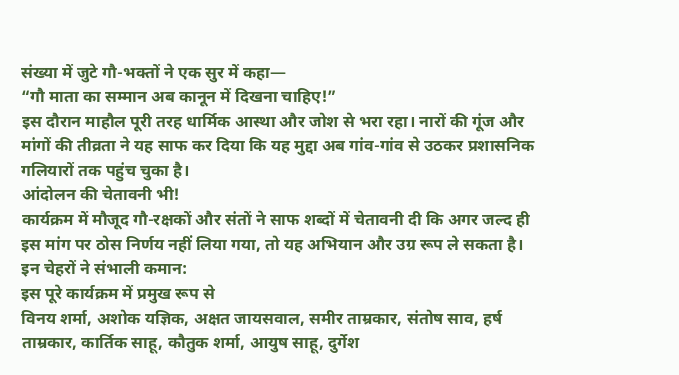संख्या में जुटे गौ-भक्तों ने एक सुर में कहा—
“गौ माता का सम्मान अब कानून में दिखना चाहिए!”
इस दौरान माहौल पूरी तरह धार्मिक आस्था और जोश से भरा रहा। नारों की गूंज और मांगों की तीव्रता ने यह साफ कर दिया कि यह मुद्दा अब गांव-गांव से उठकर प्रशासनिक गलियारों तक पहुंच चुका है।
आंदोलन की चेतावनी भी!
कार्यक्रम में मौजूद गौ-रक्षकों और संतों ने साफ शब्दों में चेतावनी दी कि अगर जल्द ही इस मांग पर ठोस निर्णय नहीं लिया गया, तो यह अभियान और उग्र रूप ले सकता है।
इन चेहरों ने संभाली कमान:
इस पूरे कार्यक्रम में प्रमुख रूप से
विनय शर्मा, अशोक यज्ञिक, अक्षत जायसवाल, समीर ताम्रकार, संतोष साव, हर्ष ताम्रकार, कार्तिक साहू, कौतुक शर्मा, आयुष साहू, दुर्गेश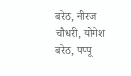बरेठ, नीरज चौधरी, योगेश बरेठ, पप्पू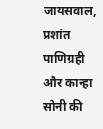जायसवाल, प्रशांत पाणिग्रही और कान्हा सोनी की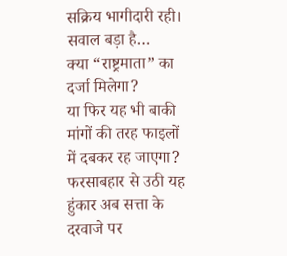सक्रिय भागीदारी रही।
सवाल बड़ा है…
क्या “राष्ट्रमाता” का दर्जा मिलेगा?
या फिर यह भी बाकी मांगों की तरह फाइलों में दबकर रह जाएगा?
फरसाबहार से उठी यह हुंकार अब सत्ता के दरवाजे पर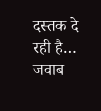दस्तक दे रही है… जवाब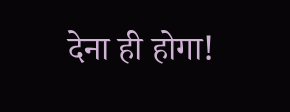देना ही होगा!